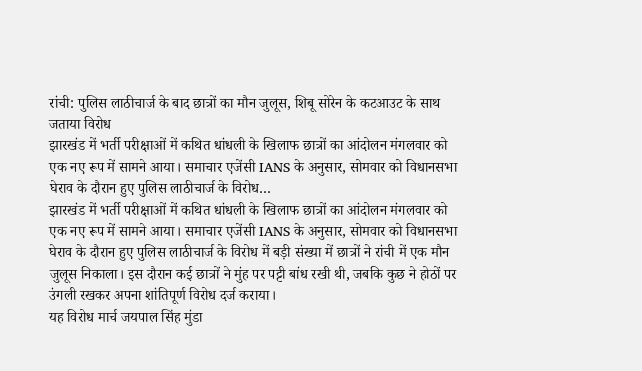रांची: पुलिस लाठीचार्ज के बाद छात्रों का मौन जुलूस, शिबू सोरेन के कटआउट के साथ जताया विरोध
झारखंड में भर्ती परीक्षाओं में कथित धांधली के खिलाफ छात्रों का आंदोलन मंगलवार को एक नए रूप में सामने आया। समाचार एजेंसी IANS के अनुसार, सोमवार को विधानसभा घेराव के दौरान हुए पुलिस लाठीचार्ज के विरोध…
झारखंड में भर्ती परीक्षाओं में कथित धांधली के खिलाफ छात्रों का आंदोलन मंगलवार को एक नए रूप में सामने आया। समाचार एजेंसी IANS के अनुसार, सोमवार को विधानसभा घेराव के दौरान हुए पुलिस लाठीचार्ज के विरोध में बड़ी संख्या में छात्रों ने रांची में एक मौन जुलूस निकाला। इस दौरान कई छात्रों ने मुंह पर पट्टी बांध रखी थी, जबकि कुछ ने होठों पर उंगली रखकर अपना शांतिपूर्ण विरोध दर्ज कराया।
यह विरोध मार्च जयपाल सिंह मुंडा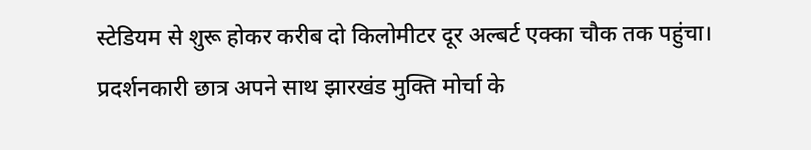स्टेडियम से शुरू होकर करीब दो किलोमीटर दूर अल्बर्ट एक्का चौक तक पहुंचा। प्रदर्शनकारी छात्र अपने साथ झारखंड मुक्ति मोर्चा के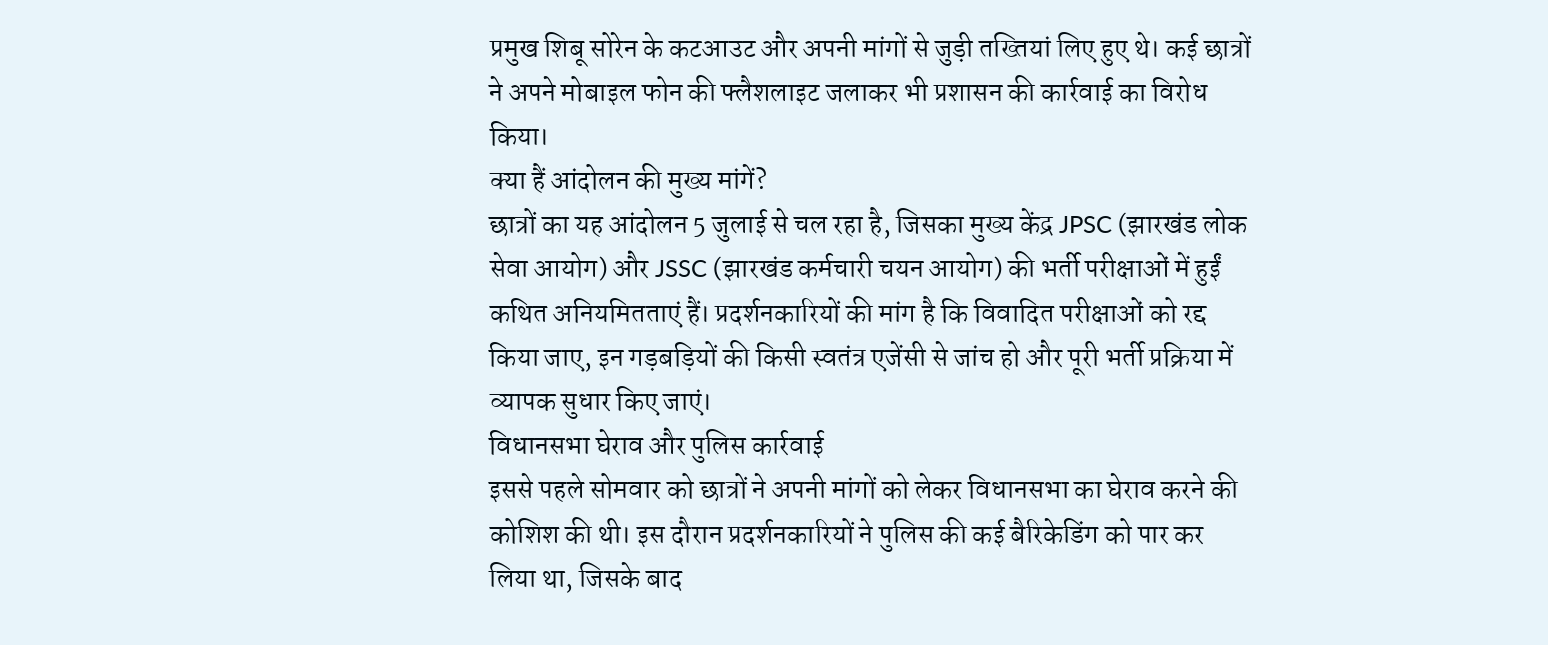प्रमुख शिबू सोरेन के कटआउट और अपनी मांगों से जुड़ी तख्तियां लिए हुए थे। कई छात्रों ने अपने मोबाइल फोन की फ्लैशलाइट जलाकर भी प्रशासन की कार्रवाई का विरोध किया।
क्या हैं आंदोलन की मुख्य मांगें?
छात्रों का यह आंदोलन 5 जुलाई से चल रहा है, जिसका मुख्य केंद्र JPSC (झारखंड लोक सेवा आयोग) और JSSC (झारखंड कर्मचारी चयन आयोग) की भर्ती परीक्षाओं में हुईं कथित अनियमितताएं हैं। प्रदर्शनकारियों की मांग है कि विवादित परीक्षाओं को रद्द किया जाए, इन गड़बड़ियों की किसी स्वतंत्र एजेंसी से जांच हो और पूरी भर्ती प्रक्रिया में व्यापक सुधार किए जाएं।
विधानसभा घेराव और पुलिस कार्रवाई
इससे पहले सोमवार को छात्रों ने अपनी मांगों को लेकर विधानसभा का घेराव करने की कोशिश की थी। इस दौरान प्रदर्शनकारियों ने पुलिस की कई बैरिकेडिंग को पार कर लिया था, जिसके बाद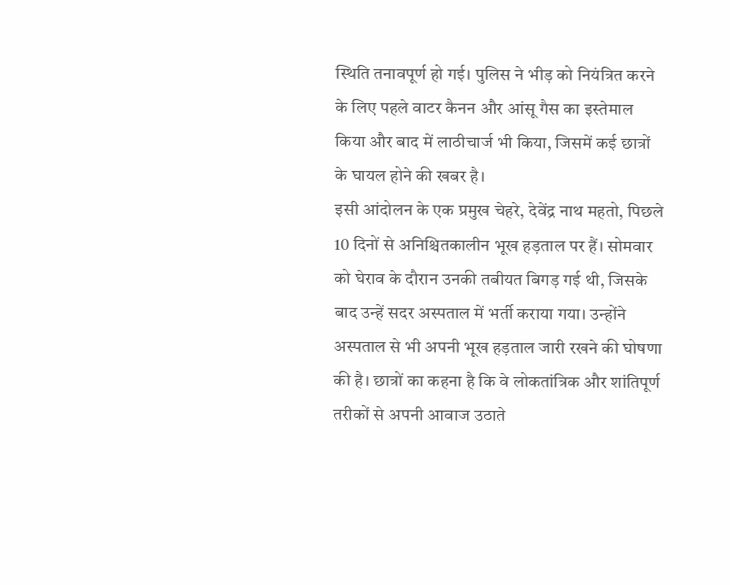स्थिति तनावपूर्ण हो गई। पुलिस ने भीड़ को नियंत्रित करने के लिए पहले वाटर कैनन और आंसू गैस का इस्तेमाल किया और बाद में लाठीचार्ज भी किया, जिसमें कई छात्रों के घायल होने की खबर है।
इसी आंदोलन के एक प्रमुख चेहरे, देवेंद्र नाथ महतो, पिछले 10 दिनों से अनिश्चितकालीन भूख हड़ताल पर हैं। सोमवार को घेराव के दौरान उनकी तबीयत बिगड़ गई थी, जिसके बाद उन्हें सदर अस्पताल में भर्ती कराया गया। उन्होंने अस्पताल से भी अपनी भूख हड़ताल जारी रखने की घोषणा की है। छात्रों का कहना है कि वे लोकतांत्रिक और शांतिपूर्ण तरीकों से अपनी आवाज उठाते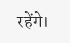रहेंगे।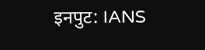इनपुट: IANS